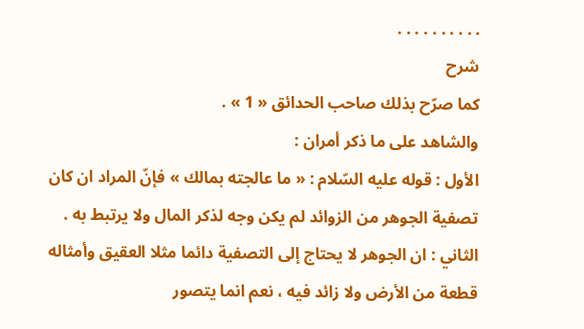. . . . . . . . . .
شرح
كما صرّح بذلك صاحب الحدائق « 1 » .
والشاهد على ما ذكر أمران :
الأول : قوله عليه السّلام : « ما عالجته بمالك » فإنّ المراد ان كان تصفية الجوهر من الزوائد لم يكن وجه لذكر المال ولا يرتبط به .
الثاني : ان الجوهر لا يحتاج إلى التصفية دائما مثلا العقيق وأمثاله قطعة من الأرض ولا زائد فيه ، نعم انما يتصور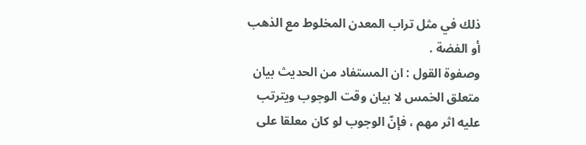ذلك في مثل تراب المعدن المخلوط مع الذهب أو الفضة .
وصفوة القول : ان المستفاد من الحديث بيان متعلق الخمس لا بيان وقت الوجوب ويترتب عليه اثر مهم ، فإنّ الوجوب لو كان معلقا على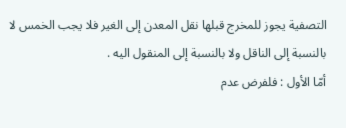التصفية يجوز للمخرج قبلها نقل المعدن إلى الغير فلا يجب الخمس لا بالنسبة إلى الناقل ولا بالنسبة إلى المنقول اليه .
أمّا الأول : فلفرض عدم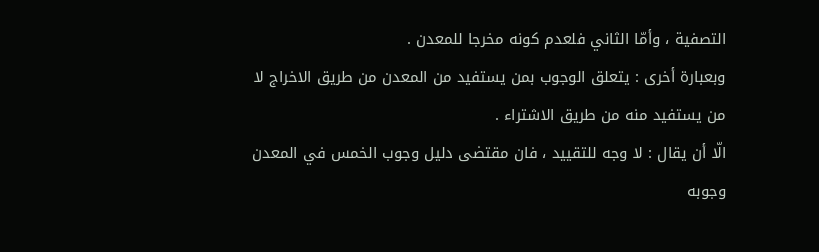التصفية ، وأمّا الثاني فلعدم كونه مخرجا للمعدن .
وبعبارة أخرى : يتعلق الوجوب بمن يستفيد من المعدن من طريق الاخراج لا من يستفيد منه من طريق الاشتراء .
الّا أن يقال : لا وجه للتقييد ، فان مقتضى دليل وجوب الخمس في المعدن وجوبه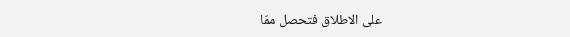على الاطلاق فتحصل ممّا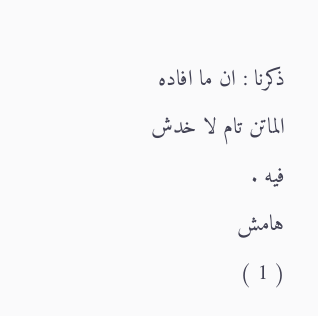ذكرنا : ان ما افاده الماتن تام لا خدش فيه .
هامش
( 1 )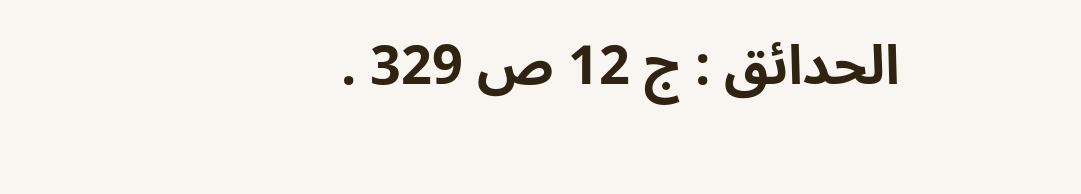الحدائق : ج 12 ص 329 .